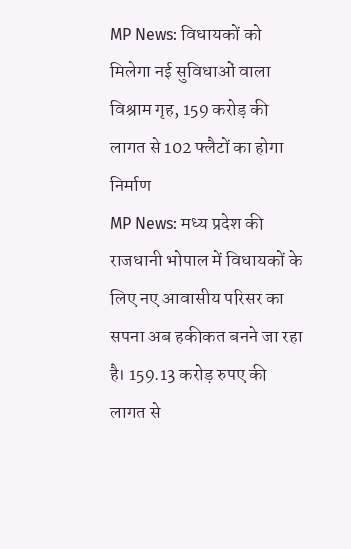MP News: विधायकों को मिलेगा नई सुविधाओं वाला विश्राम गृह, 159 करोड़ की लागत से 102 फ्लैटों का होगा निर्माण
MP News: मध्य प्रदेश की राजधानी भोपाल में विधायकों के लिए नए आवासीय परिसर का सपना अब हकीकत बनने जा रहा है। 159.13 करोड़ रुपए की लागत से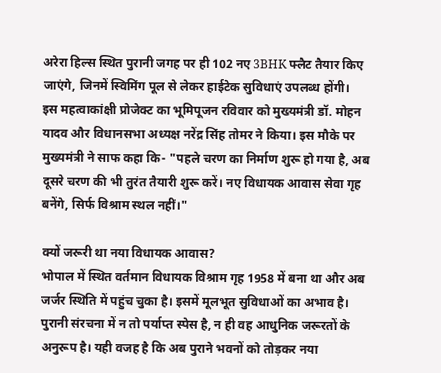अरेरा हिल्स स्थित पुरानी जगह पर ही 102 नए 3BHK फ्लैट तैयार किए जाएंगे, जिनमें स्विमिंग पूल से लेकर हाईटेक सुविधाएं उपलब्ध होंगी।
इस महत्वाकांक्षी प्रोजेक्ट का भूमिपूजन रविवार को मुख्यमंत्री डॉ. मोहन यादव और विधानसभा अध्यक्ष नरेंद्र सिंह तोमर ने किया। इस मौके पर मुख्यमंत्री ने साफ कहा कि- "पहले चरण का निर्माण शुरू हो गया है, अब दूसरे चरण की भी तुरंत तैयारी शुरू करें। नए विधायक आवास सेवा गृह बनेंगे, सिर्फ विश्राम स्थल नहीं।"

क्यों जरूरी था नया विधायक आवास?
भोपाल में स्थित वर्तमान विधायक विश्राम गृह 1958 में बना था और अब जर्जर स्थिति में पहुंच चुका है। इसमें मूलभूत सुविधाओं का अभाव है। पुरानी संरचना में न तो पर्याप्त स्पेस है, न ही वह आधुनिक जरूरतों के अनुरूप है। यही वजह है कि अब पुराने भवनों को तोड़कर नया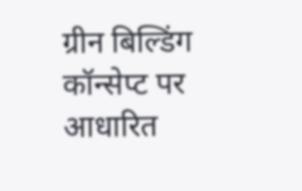ग्रीन बिल्डिंग कॉन्सेप्ट पर आधारित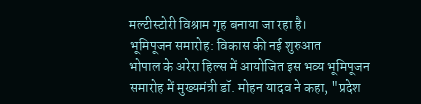मल्टीस्टोरी विश्राम गृह बनाया जा रहा है।
भूमिपूजन समारोह: विकास की नई शुरुआत
भोपाल के अरेरा हिल्स में आयोजित इस भव्य भूमिपूजन समारोह में मुख्यमंत्री डॉ. मोहन यादव ने कहा, "प्रदेश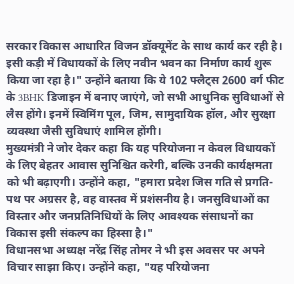सरकार विकास आधारित विजन डॉक्यूमेंट के साथ कार्य कर रही है। इसी कड़ी में विधायकों के लिए नवीन भवन का निर्माण कार्य शुरू किया जा रहा है।" उन्होंने बताया कि ये 102 फ्लैट्स 2600 वर्ग फीट के 3BHK डिजाइन में बनाए जाएंगे, जो सभी आधुनिक सुविधाओं से लैस होंगे। इनमें स्विमिंग पूल, जिम, सामुदायिक हॉल, और सुरक्षा व्यवस्था जैसी सुविधाएं शामिल होंगी।
मुख्यमंत्री ने जोर देकर कहा कि यह परियोजना न केवल विधायकों के लिए बेहतर आवास सुनिश्चित करेगी, बल्कि उनकी कार्यक्षमता को भी बढ़ाएगी। उन्होंने कहा, "हमारा प्रदेश जिस गति से प्रगति-पथ पर अग्रसर है, वह वास्तव में प्रशंसनीय है। जनसुविधाओं का विस्तार और जनप्रतिनिधियों के लिए आवश्यक संसाधनों का विकास इसी संकल्प का हिस्सा है।"
विधानसभा अध्यक्ष नरेंद्र सिंह तोमर ने भी इस अवसर पर अपने विचार साझा किए। उन्होंने कहा, "यह परियोजना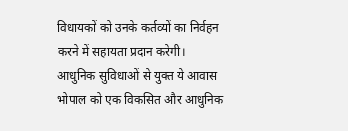विधायकों को उनके कर्तव्यों का निर्वहन करने में सहायता प्रदान करेगी। आधुनिक सुविधाओं से युक्त ये आवास भोपाल को एक विकसित और आधुनिक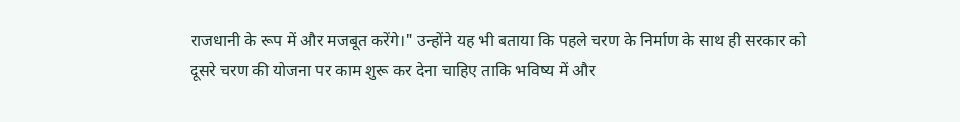राजधानी के रूप में और मजबूत करेंगे।" उन्होंने यह भी बताया कि पहले चरण के निर्माण के साथ ही सरकार को दूसरे चरण की योजना पर काम शुरू कर देना चाहिए ताकि भविष्य में और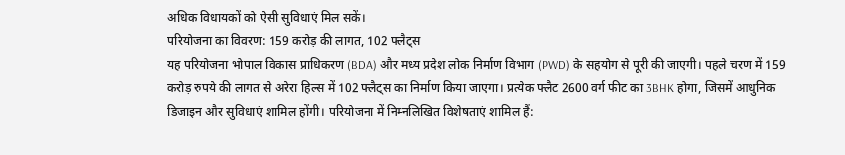अधिक विधायकों को ऐसी सुविधाएं मिल सकें।
परियोजना का विवरण: 159 करोड़ की लागत, 102 फ्लैट्स
यह परियोजना भोपाल विकास प्राधिकरण (BDA) और मध्य प्रदेश लोक निर्माण विभाग (PWD) के सहयोग से पूरी की जाएगी। पहले चरण में 159 करोड़ रुपये की लागत से अरेरा हिल्स में 102 फ्लैट्स का निर्माण किया जाएगा। प्रत्येक फ्लैट 2600 वर्ग फीट का 3BHK होगा, जिसमें आधुनिक डिजाइन और सुविधाएं शामिल होंगी। परियोजना में निम्नलिखित विशेषताएं शामिल हैं: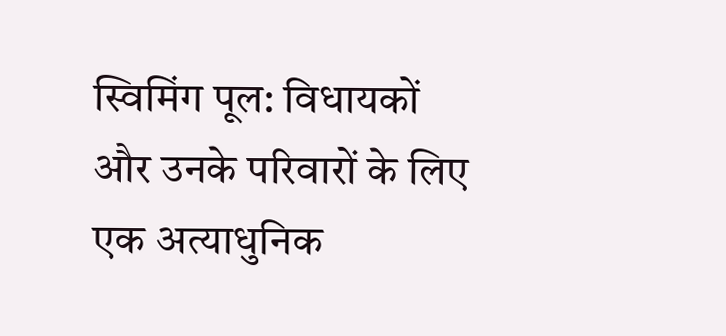स्विमिंग पूल: विधायकों और उनके परिवारों के लिए एक अत्याधुनिक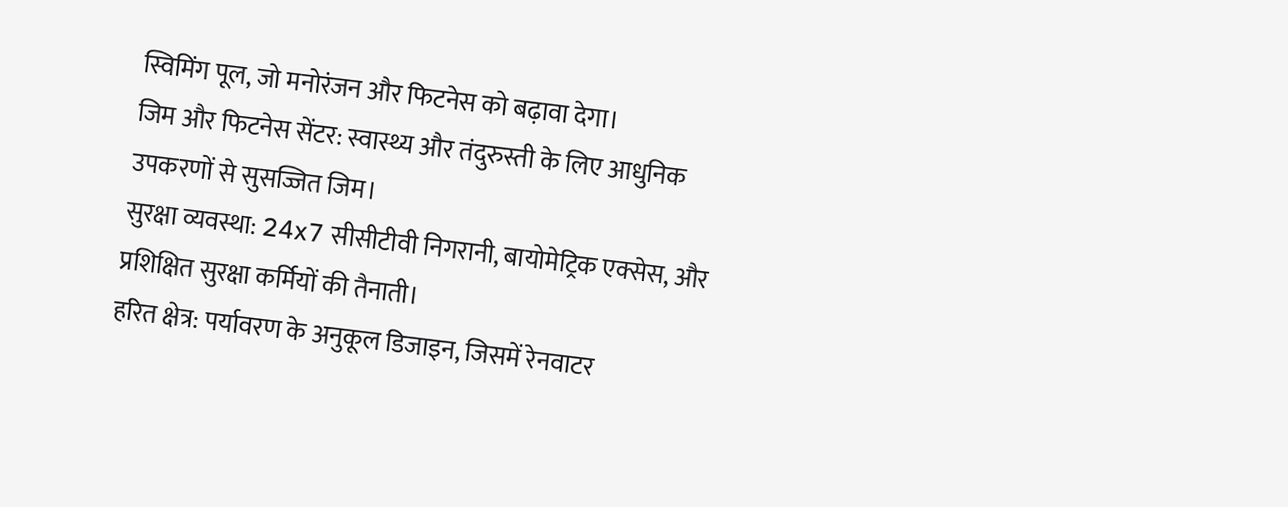स्विमिंग पूल, जो मनोरंजन और फिटनेस को बढ़ावा देगा।
जिम और फिटनेस सेंटर: स्वास्थ्य और तंदुरुस्ती के लिए आधुनिक उपकरणों से सुसज्जित जिम।
सुरक्षा व्यवस्था: 24x7 सीसीटीवी निगरानी, बायोमेट्रिक एक्सेस, और प्रशिक्षित सुरक्षा कर्मियों की तैनाती।
हरित क्षेत्र: पर्यावरण के अनुकूल डिजाइन, जिसमें रेनवाटर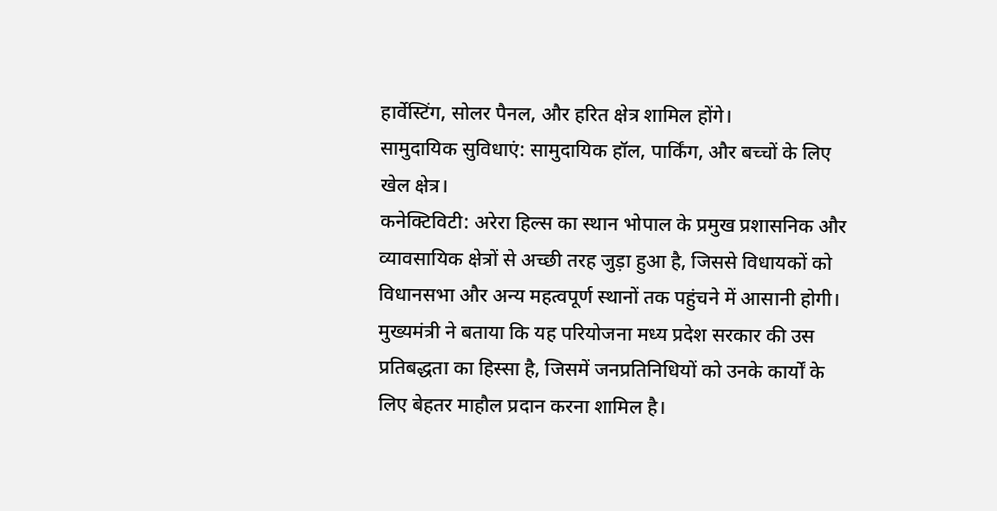हार्वेस्टिंग, सोलर पैनल, और हरित क्षेत्र शामिल होंगे।
सामुदायिक सुविधाएं: सामुदायिक हॉल, पार्किंग, और बच्चों के लिए खेल क्षेत्र।
कनेक्टिविटी: अरेरा हिल्स का स्थान भोपाल के प्रमुख प्रशासनिक और व्यावसायिक क्षेत्रों से अच्छी तरह जुड़ा हुआ है, जिससे विधायकों को विधानसभा और अन्य महत्वपूर्ण स्थानों तक पहुंचने में आसानी होगी।
मुख्यमंत्री ने बताया कि यह परियोजना मध्य प्रदेश सरकार की उस प्रतिबद्धता का हिस्सा है, जिसमें जनप्रतिनिधियों को उनके कार्यों के लिए बेहतर माहौल प्रदान करना शामिल है।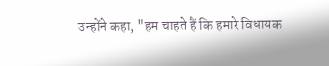उन्होंने कहा, "हम चाहते हैं कि हमारे विधायक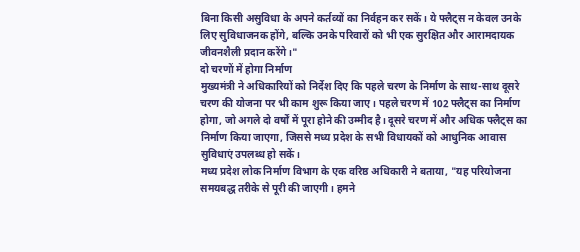बिना किसी असुविधा के अपने कर्तव्यों का निर्वहन कर सकें। ये फ्लैट्स न केवल उनके लिए सुविधाजनक होंगे, बल्कि उनके परिवारों को भी एक सुरक्षित और आरामदायक जीवनशैली प्रदान करेंगे।"
दो चरणों में होगा निर्माण
मुख्यमंत्री ने अधिकारियों को निर्देश दिए कि पहले चरण के निर्माण के साथ-साथ दूसरे चरण की योजना पर भी काम शुरू किया जाए। पहले चरण में 102 फ्लैट्स का निर्माण होगा, जो अगले दो वर्षों में पूरा होने की उम्मीद है। दूसरे चरण में और अधिक फ्लैट्स का निर्माण किया जाएगा, जिससे मध्य प्रदेश के सभी विधायकों को आधुनिक आवास सुविधाएं उपलब्ध हो सकें।
मध्य प्रदेश लोक निर्माण विभाग के एक वरिष्ठ अधिकारी ने बताया, "यह परियोजना समयबद्ध तरीके से पूरी की जाएगी। हमने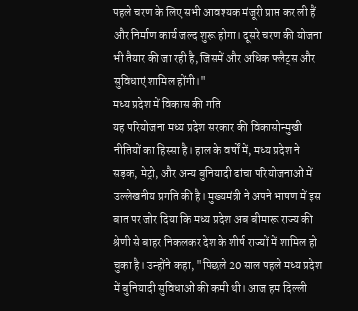पहले चरण के लिए सभी आवश्यक मंजूरी प्राप्त कर ली हैं और निर्माण कार्य जल्द शुरू होगा। दूसरे चरण की योजना भी तैयार की जा रही है, जिसमें और अधिक फ्लैट्स और सुविधाएं शामिल होंगी।"
मध्य प्रदेश में विकास की गति
यह परियोजना मध्य प्रदेश सरकार की विकासोन्मुखी नीतियों का हिस्सा है। हाल के वर्षों में, मध्य प्रदेश ने सड़क, मेट्रो, और अन्य बुनियादी ढांचा परियोजनाओं में उल्लेखनीय प्रगति की है। मुख्यमंत्री ने अपने भाषण में इस बात पर जोर दिया कि मध्य प्रदेश अब बीमारू राज्य की श्रेणी से बाहर निकलकर देश के शीर्ष राज्यों में शामिल हो चुका है। उन्होंने कहा, "पिछले 20 साल पहले मध्य प्रदेश में बुनियादी सुविधाओं की कमी थी। आज हम दिल्ली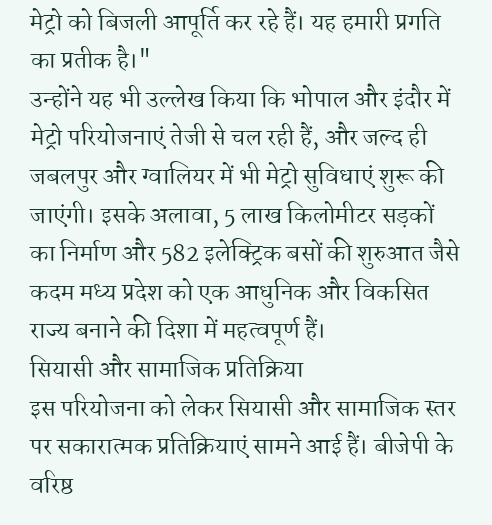मेट्रो को बिजली आपूर्ति कर रहे हैं। यह हमारी प्रगति का प्रतीक है।"
उन्होंने यह भी उल्लेख किया कि भोपाल और इंदौर में मेट्रो परियोजनाएं तेजी से चल रही हैं, और जल्द ही जबलपुर और ग्वालियर में भी मेट्रो सुविधाएं शुरू की जाएंगी। इसके अलावा, 5 लाख किलोमीटर सड़कों का निर्माण और 582 इलेक्ट्रिक बसों की शुरुआत जैसे कदम मध्य प्रदेश को एक आधुनिक और विकसित राज्य बनाने की दिशा में महत्वपूर्ण हैं।
सियासी और सामाजिक प्रतिक्रिया
इस परियोजना को लेकर सियासी और सामाजिक स्तर पर सकारात्मक प्रतिक्रियाएं सामने आई हैं। बीजेपी के वरिष्ठ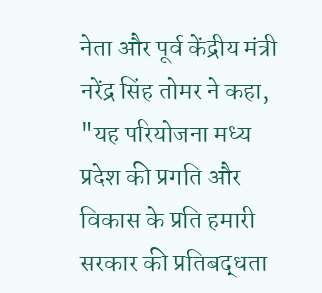नेता और पूर्व केंद्रीय मंत्री नरेंद्र सिंह तोमर ने कहा, "यह परियोजना मध्य प्रदेश की प्रगति और विकास के प्रति हमारी सरकार की प्रतिबद्धता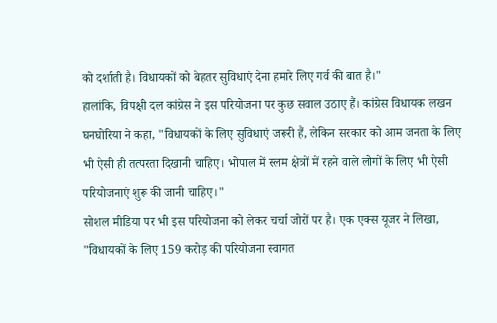को दर्शाती है। विधायकों को बेहतर सुविधाएं देना हमारे लिए गर्व की बात है।"
हालांकि, विपक्षी दल कांग्रेस ने इस परियोजना पर कुछ सवाल उठाए हैं। कांग्रेस विधायक लखन घनघोरिया ने कहा, "विधायकों के लिए सुविधाएं जरूरी हैं, लेकिन सरकार को आम जनता के लिए भी ऐसी ही तत्परता दिखानी चाहिए। भोपाल में स्लम क्षेत्रों में रहने वाले लोगों के लिए भी ऐसी परियोजनाएं शुरू की जानी चाहिए।"
सोशल मीडिया पर भी इस परियोजना को लेकर चर्चा जोरों पर है। एक एक्स यूजर ने लिखा, "विधायकों के लिए 159 करोड़ की परियोजना स्वागत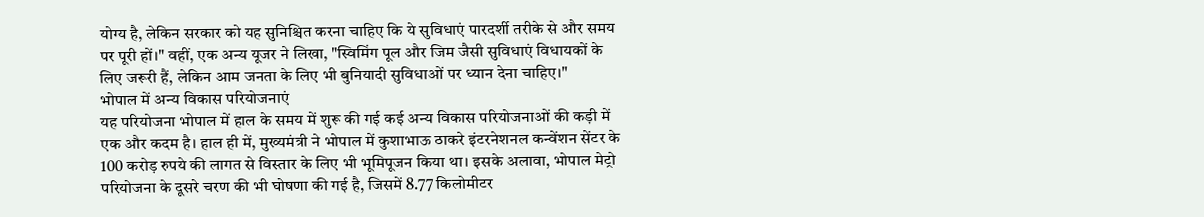योग्य है, लेकिन सरकार को यह सुनिश्चित करना चाहिए कि ये सुविधाएं पारदर्शी तरीके से और समय पर पूरी हों।" वहीं, एक अन्य यूजर ने लिखा, "स्विमिंग पूल और जिम जैसी सुविधाएं विधायकों के लिए जरूरी हैं, लेकिन आम जनता के लिए भी बुनियादी सुविधाओं पर ध्यान देना चाहिए।"
भोपाल में अन्य विकास परियोजनाएं
यह परियोजना भोपाल में हाल के समय में शुरू की गई कई अन्य विकास परियोजनाओं की कड़ी में एक और कदम है। हाल ही में, मुख्यमंत्री ने भोपाल में कुशाभाऊ ठाकरे इंटरनेशनल कन्वेंशन सेंटर के 100 करोड़ रुपये की लागत से विस्तार के लिए भी भूमिपूजन किया था। इसके अलावा, भोपाल मेट्रो परियोजना के दूसरे चरण की भी घोषणा की गई है, जिसमें 8.77 किलोमीटर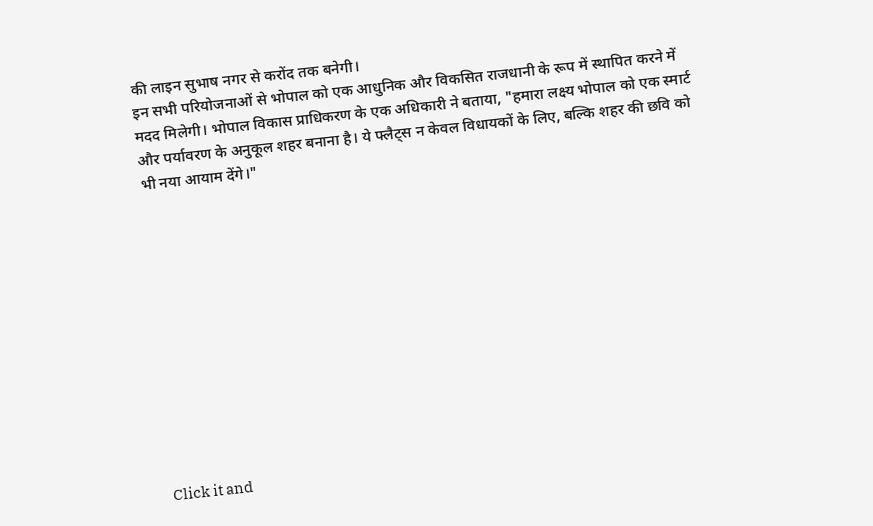की लाइन सुभाष नगर से करोंद तक बनेगी।
इन सभी परियोजनाओं से भोपाल को एक आधुनिक और विकसित राजधानी के रूप में स्थापित करने में मदद मिलेगी। भोपाल विकास प्राधिकरण के एक अधिकारी ने बताया, "हमारा लक्ष्य भोपाल को एक स्मार्ट और पर्यावरण के अनुकूल शहर बनाना है। ये फ्लैट्स न केवल विधायकों के लिए, बल्कि शहर की छवि को भी नया आयाम देंगे।"












Click it and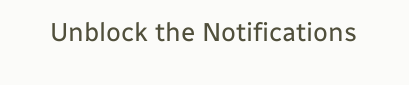Unblock the Notifications